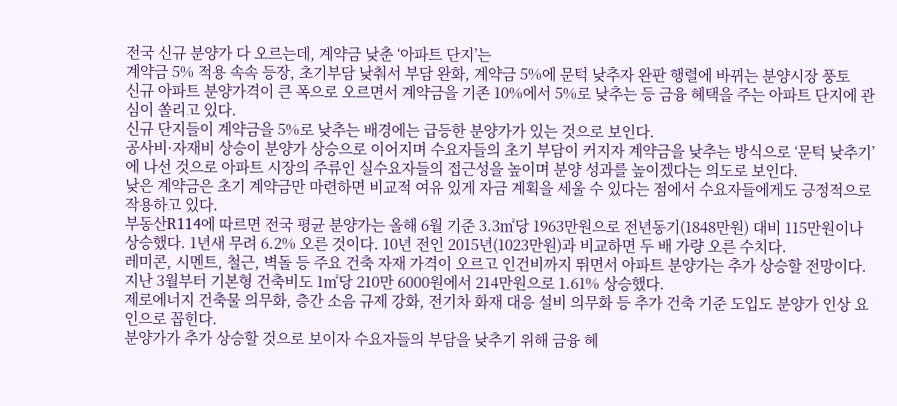전국 신규 분양가 다 오르는데, 계약금 낮춘 ‘아파트 단지’는
계약금 5% 적용 속속 등장, 초기부담 낮춰서 부담 완화, 계약금 5%에 문턱 낮추자 완판 행렬에 바뀌는 분양시장 풍토
신규 아파트 분양가격이 큰 폭으로 오르면서 계약금을 기존 10%에서 5%로 낮추는 등 금융 혜택을 주는 아파트 단지에 관심이 쏠리고 있다.
신규 단지들이 계약금을 5%로 낮추는 배경에는 급등한 분양가가 있는 것으로 보인다.
공사비·자재비 상승이 분양가 상승으로 이어지며 수요자들의 초기 부담이 커지자 계약금을 낮추는 방식으로 ‘문턱 낮추기’에 나선 것으로 아파트 시장의 주류인 실수요자들의 접근성을 높이며 분양 성과를 높이겠다는 의도로 보인다.
낮은 계약금은 초기 계약금만 마련하면 비교적 여유 있게 자금 계획을 세울 수 있다는 점에서 수요자들에게도 긍정적으로 작용하고 있다.
부동산R114에 따르면 전국 평균 분양가는 올해 6월 기준 3.3㎡당 1963만원으로 전년동기(1848만원) 대비 115만원이나 상승했다. 1년새 무려 6.2% 오른 것이다. 10년 전인 2015년(1023만원)과 비교하면 두 배 가량 오른 수치다.
레미콘, 시멘트, 철근, 벽돌 등 주요 건축 자재 가격이 오르고 인건비까지 뛰면서 아파트 분양가는 추가 상승할 전망이다.
지난 3월부터 기본형 건축비도 1㎡당 210만 6000원에서 214만원으로 1.61% 상승했다.
제로에너지 건축물 의무화, 층간 소음 규제 강화, 전기차 화재 대응 설비 의무화 등 추가 건축 기준 도입도 분양가 인상 요인으로 꼽힌다.
분양가가 추가 상승할 것으로 보이자 수요자들의 부담을 낮추기 위해 금융 혜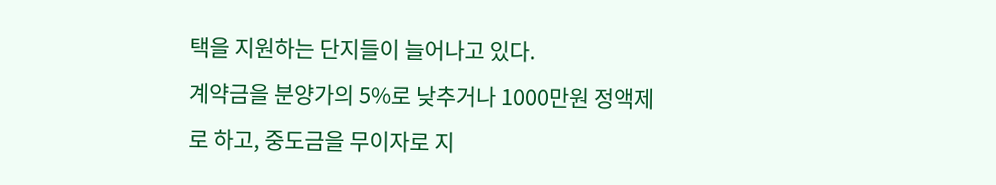택을 지원하는 단지들이 늘어나고 있다.
계약금을 분양가의 5%로 낮추거나 1000만원 정액제로 하고, 중도금을 무이자로 지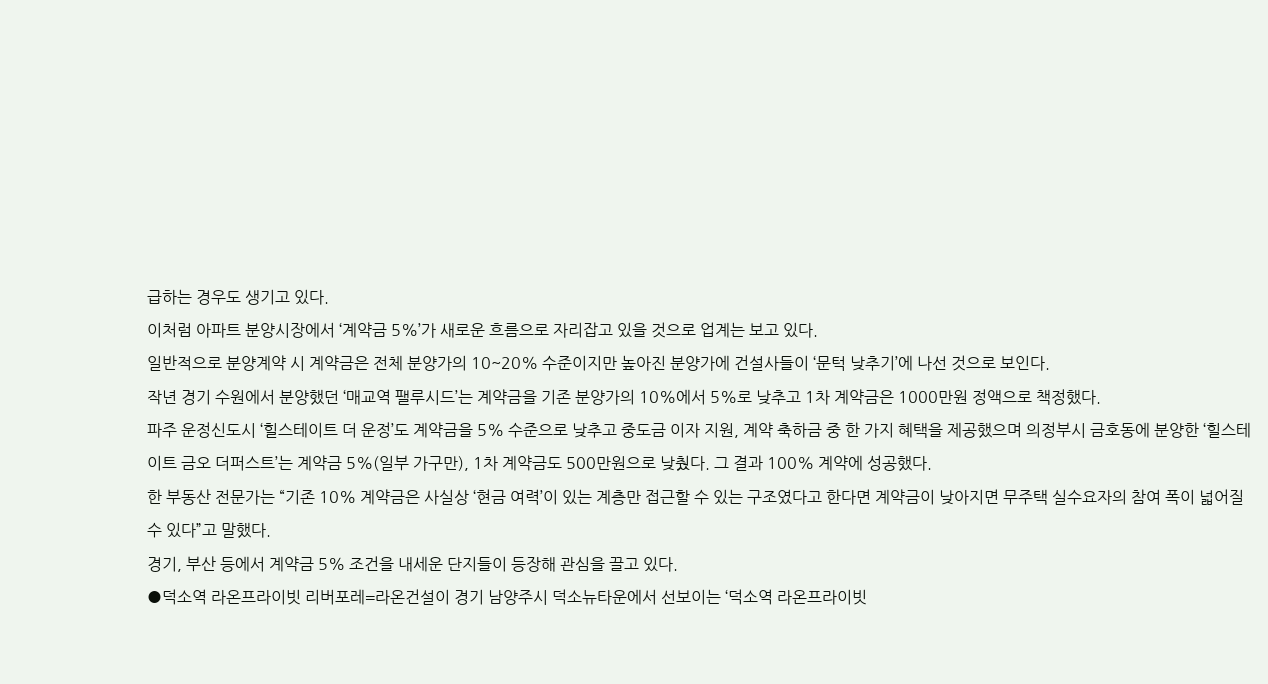급하는 경우도 생기고 있다.
이처럼 아파트 분양시장에서 ‘계약금 5%’가 새로운 흐름으로 자리잡고 있을 것으로 업계는 보고 있다.
일반적으로 분양계약 시 계약금은 전체 분양가의 10~20% 수준이지만 높아진 분양가에 건설사들이 ‘문턱 낮추기’에 나선 것으로 보인다.
작년 경기 수원에서 분양했던 ‘매교역 팰루시드’는 계약금을 기존 분양가의 10%에서 5%로 낮추고 1차 계약금은 1000만원 정액으로 책정했다.
파주 운정신도시 ‘힐스테이트 더 운정’도 계약금을 5% 수준으로 낮추고 중도금 이자 지원, 계약 축하금 중 한 가지 혜택을 제공했으며 의정부시 금호동에 분양한 ‘힐스테이트 금오 더퍼스트’는 계약금 5%(일부 가구만), 1차 계약금도 500만원으로 낮췄다. 그 결과 100% 계약에 성공했다.
한 부동산 전문가는 “기존 10% 계약금은 사실상 ‘현금 여력’이 있는 계층만 접근할 수 있는 구조였다고 한다면 계약금이 낮아지면 무주택 실수요자의 참여 폭이 넓어질 수 있다”고 말했다.
경기, 부산 등에서 계약금 5% 조건을 내세운 단지들이 등장해 관심을 끌고 있다.
●덕소역 라온프라이빗 리버포레=라온건설이 경기 남양주시 덕소뉴타운에서 선보이는 ‘덕소역 라온프라이빗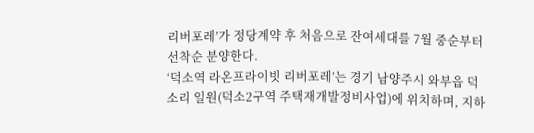리버포레’가 정당계약 후 처음으로 잔여세대를 7월 중순부터 선착순 분양한다.
‘덕소역 라온프라이빗 리버포레’는 경기 남양주시 와부읍 덕소리 일원(덕소2구역 주택재개발정비사업)에 위치하며, 지하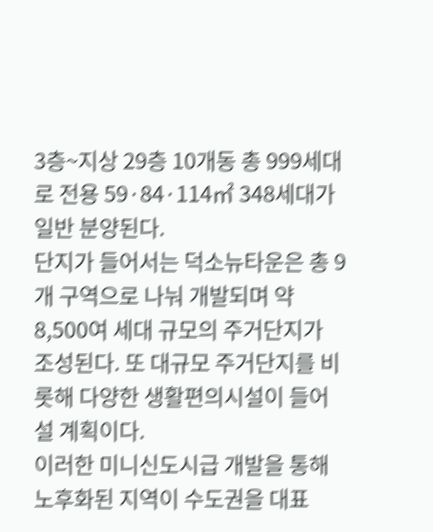3층~지상 29층 10개동 총 999세대로 전용 59·84·114㎡ 348세대가 일반 분양된다.
단지가 들어서는 덕소뉴타운은 총 9개 구역으로 나눠 개발되며 약 8,500여 세대 규모의 주거단지가 조성된다. 또 대규모 주거단지를 비롯해 다양한 생활편의시설이 들어설 계획이다.
이러한 미니신도시급 개발을 통해 노후화된 지역이 수도권을 대표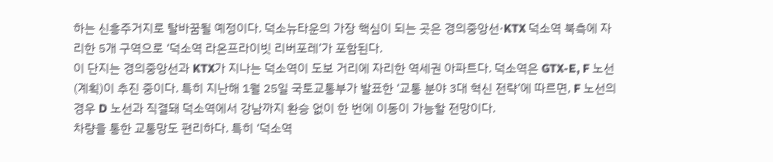하는 신흥주거지로 탈바꿈될 예정이다. 덕소뉴타운의 가장 핵심이 되는 곳은 경의중앙선·KTX 덕소역 북측에 자리한 5개 구역으로 ‘덕소역 라온프라이빗 리버포레’가 포함된다.
이 단지는 경의중앙선과 KTX가 지나는 덕소역이 도보 거리에 자리한 역세권 아파트다. 덕소역은 GTX-E, F 노선(계획)이 추진 중이다. 특히 지난해 1월 25일 국토교통부가 발표한 ‘교통 분야 3대 혁신 전략’에 따르면, F 노선의 경우 D 노선과 직결돼 덕소역에서 강남까지 환승 없이 한 번에 이동이 가능할 전망이다.
차량을 통한 교통망도 편리하다. 특히 ‘덕소역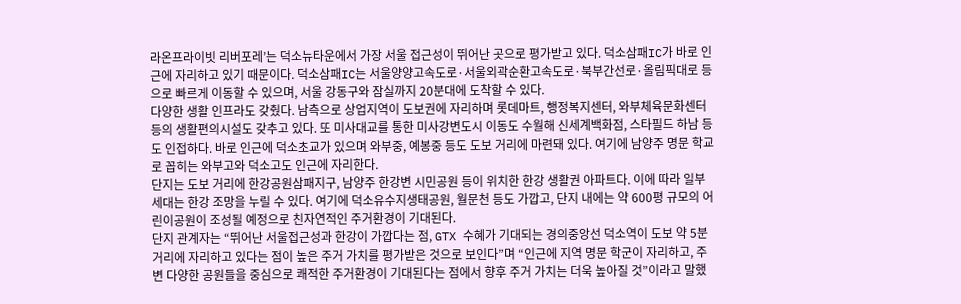라온프라이빗 리버포레’는 덕소뉴타운에서 가장 서울 접근성이 뛰어난 곳으로 평가받고 있다. 덕소삼패IC가 바로 인근에 자리하고 있기 때문이다. 덕소삼패IC는 서울양양고속도로·서울외곽순환고속도로·북부간선로·올림픽대로 등으로 빠르게 이동할 수 있으며, 서울 강동구와 잠실까지 20분대에 도착할 수 있다.
다양한 생활 인프라도 갖췄다. 남측으로 상업지역이 도보권에 자리하며 롯데마트, 행정복지센터, 와부체육문화센터 등의 생활편의시설도 갖추고 있다. 또 미사대교를 통한 미사강변도시 이동도 수월해 신세계백화점, 스타필드 하남 등도 인접하다. 바로 인근에 덕소초교가 있으며 와부중, 예봉중 등도 도보 거리에 마련돼 있다. 여기에 남양주 명문 학교로 꼽히는 와부고와 덕소고도 인근에 자리한다.
단지는 도보 거리에 한강공원삼패지구, 남양주 한강변 시민공원 등이 위치한 한강 생활권 아파트다. 이에 따라 일부 세대는 한강 조망을 누릴 수 있다. 여기에 덕소유수지생태공원, 월문천 등도 가깝고, 단지 내에는 약 600평 규모의 어린이공원이 조성될 예정으로 친자연적인 주거환경이 기대된다.
단지 관계자는 “뛰어난 서울접근성과 한강이 가깝다는 점, GTX 수혜가 기대되는 경의중앙선 덕소역이 도보 약 5분 거리에 자리하고 있다는 점이 높은 주거 가치를 평가받은 것으로 보인다”며 “인근에 지역 명문 학군이 자리하고, 주변 다양한 공원들을 중심으로 쾌적한 주거환경이 기대된다는 점에서 향후 주거 가치는 더욱 높아질 것”이라고 말했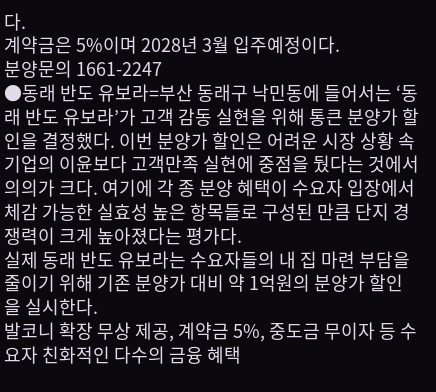다.
계약금은 5%이며 2028년 3월 입주예정이다.
분양문의 1661-2247
●동래 반도 유보라=부산 동래구 낙민동에 들어서는 ‘동래 반도 유보라’가 고객 감동 실현을 위해 통큰 분양가 할인을 결정했다. 이번 분양가 할인은 어려운 시장 상황 속 기업의 이윤보다 고객만족 실현에 중점을 뒀다는 것에서 의의가 크다. 여기에 각 종 분양 혜택이 수요자 입장에서 체감 가능한 실효성 높은 항목들로 구성된 만큼 단지 경쟁력이 크게 높아졌다는 평가다.
실제 동래 반도 유보라는 수요자들의 내 집 마련 부담을 줄이기 위해 기존 분양가 대비 약 1억원의 분양가 할인을 실시한다.
발코니 확장 무상 제공, 계약금 5%, 중도금 무이자 등 수요자 친화적인 다수의 금융 혜택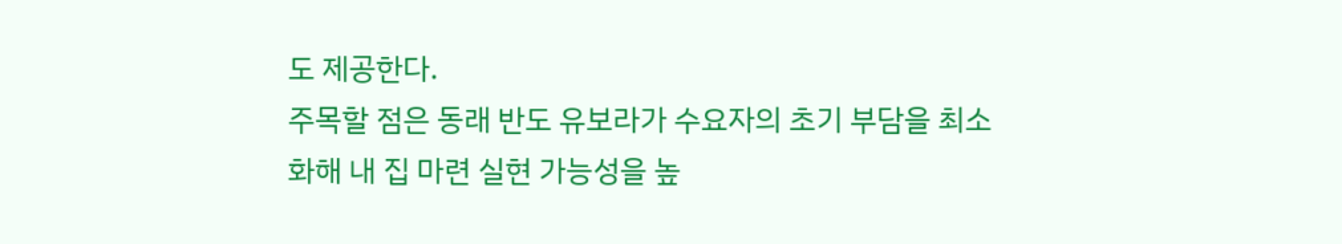도 제공한다.
주목할 점은 동래 반도 유보라가 수요자의 초기 부담을 최소화해 내 집 마련 실현 가능성을 높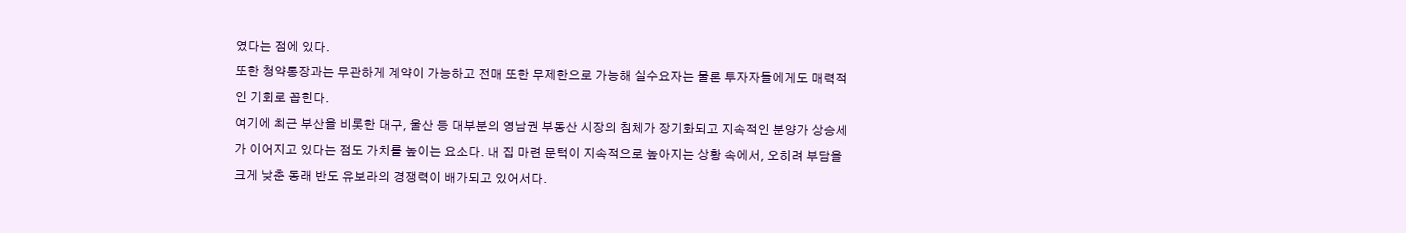였다는 점에 있다.
또한 청약통장과는 무관하게 계약이 가능하고 전매 또한 무제한으로 가능해 실수요자는 물론 투자자들에게도 매력적인 기회로 꼽힌다.
여기에 최근 부산을 비롯한 대구, 울산 등 대부분의 영남권 부동산 시장의 침체가 장기화되고 지속적인 분양가 상승세가 이어지고 있다는 점도 가치를 높이는 요소다. 내 집 마련 문턱이 지속적으로 높아지는 상황 속에서, 오히려 부담을 크게 낮춘 동래 반도 유보라의 경쟁력이 배가되고 있어서다.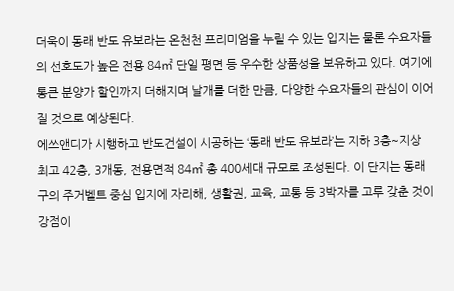더욱이 동래 반도 유보라는 온천천 프리미엄을 누릴 수 있는 입지는 물론 수요자들의 선호도가 높은 전용 84㎡ 단일 평면 등 우수한 상품성을 보유하고 있다. 여기에 통큰 분양가 할인까지 더해지며 날개를 더한 만큼, 다양한 수요자들의 관심이 이어질 것으로 예상된다.
에쓰앤디가 시행하고 반도건설이 시공하는 ‘동래 반도 유보라’는 지하 3층~지상 최고 42층, 3개동, 전용면적 84㎡ 총 400세대 규모로 조성된다. 이 단지는 동래구의 주거벨트 중심 입지에 자리해, 생활권, 교육, 교통 등 3박자를 고루 갖춘 것이 강점이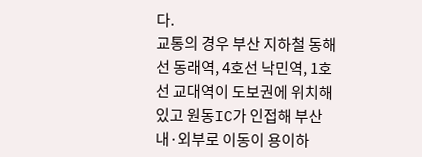다.
교통의 경우 부산 지하철 동해선 동래역, 4호선 낙민역, 1호선 교대역이 도보권에 위치해 있고 원동IC가 인접해 부산 내·외부로 이동이 용이하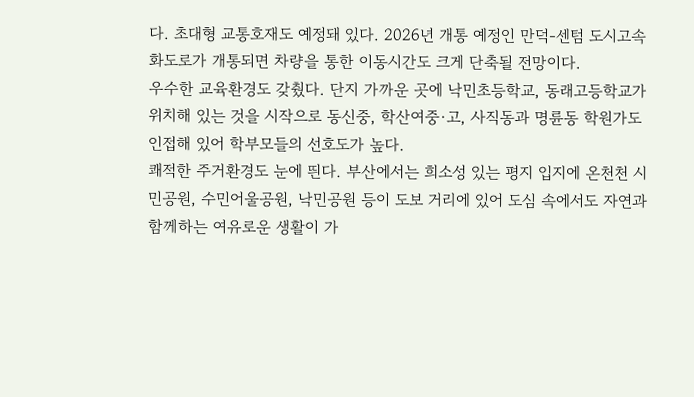다. 초대형 교통호재도 예정돼 있다. 2026년 개통 예정인 만덕-센텀 도시고속화도로가 개통되면 차량을 통한 이동시간도 크게 단축될 전망이다.
우수한 교육환경도 갖췄다. 단지 가까운 곳에 낙민초등학교, 동래고등학교가 위치해 있는 것을 시작으로 동신중, 학산여중·고, 사직동과 명륜동 학원가도 인접해 있어 학부모들의 선호도가 높다.
쾌적한 주거환경도 눈에 띈다. 부산에서는 희소성 있는 평지 입지에 온천천 시민공원, 수민어울공원, 낙민공원 등이 도보 거리에 있어 도심 속에서도 자연과 함께하는 여유로운 생활이 가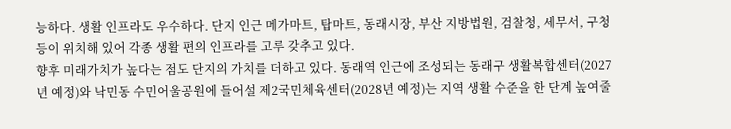능하다. 생활 인프라도 우수하다. 단지 인근 메가마트, 탑마트, 동래시장, 부산 지방법원, 검찰청, 세무서, 구청 등이 위치해 있어 각종 생활 편의 인프라를 고루 갖추고 있다.
향후 미래가치가 높다는 점도 단지의 가치를 더하고 있다. 동래역 인근에 조성되는 동래구 생활복합센터(2027년 예정)와 낙민동 수민어울공원에 들어설 제2국민체육센터(2028년 예정)는 지역 생활 수준을 한 단계 높여줄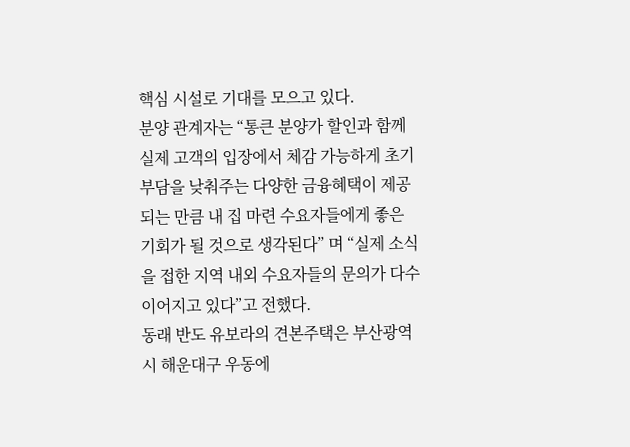핵심 시설로 기대를 모으고 있다.
분양 관계자는 “통큰 분양가 할인과 함께 실제 고객의 입장에서 체감 가능하게 초기 부담을 낮춰주는 다양한 금융혜택이 제공되는 만큼 내 집 마련 수요자들에게 좋은 기회가 될 것으로 생각된다” 며 “실제 소식을 접한 지역 내외 수요자들의 문의가 다수 이어지고 있다”고 전했다.
동래 반도 유보라의 견본주택은 부산광역시 해운대구 우동에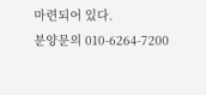마련되어 있다.
분양문의 010-6264-7200